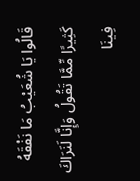قَالُوا يَا شُعَيْبُ مَا نَفْقَهُ كَثِيرًا مِّمَّا تَقُولُ وَإِنَّا لَنَرَاكَ فِينَا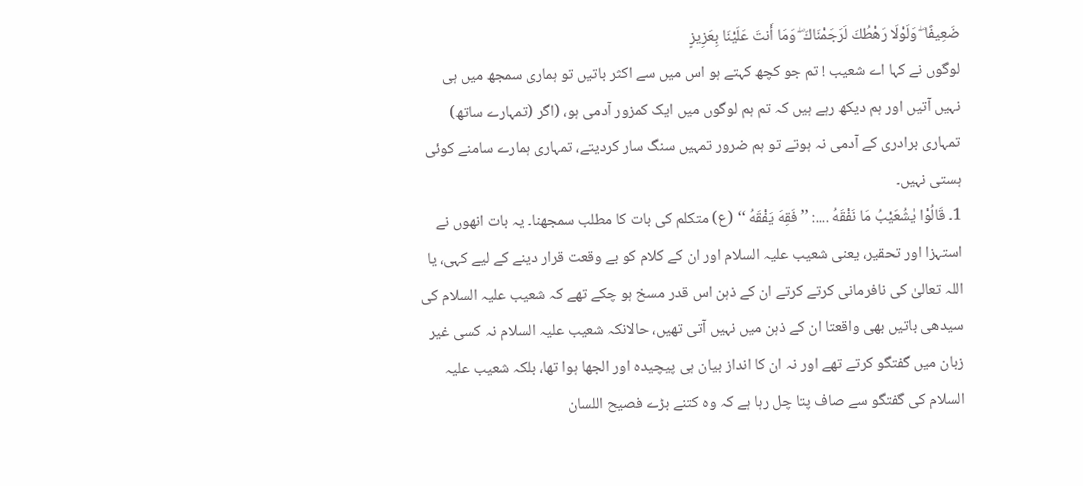ضَعِيفًا ۖ وَلَوْلَا رَهْطُكَ لَرَجَمْنَاكَ ۖ وَمَا أَنتَ عَلَيْنَا بِعَزِيزٍ
لوگوں نے کہا اے شعیب ! تم جو کچھ کہتے ہو اس میں سے اکثر باتیں تو ہماری سمجھ میں ہی نہیں آتیں اور ہم دیکھ رہے ہیں کہ تم ہم لوگوں میں ایک کمزور آدمی ہو، (اگر (تمہارے ساتھ) تمہاری برادری کے آدمی نہ ہوتے تو ہم ضرور تمہیں سنگ سار کردیتے، تمہاری ہمارے سامنے کوئی ہستی نہیں۔
1۔ قَالُوْا يٰشُعَيْبُ مَا نَفْقَهُ ....: ’’فَقِهَ يَفْقَهُ ‘‘ (ع) متکلم کی بات کا مطلب سمجھنا۔ یہ بات انھوں نے استہزا اور تحقیر، یعنی شعیب علیہ السلام اور ان کے کلام کو بے وقعت قرار دینے کے لیے کہی، یا اللہ تعالیٰ کی نافرمانی کرتے کرتے ان کے ذہن اس قدر مسخ ہو چکے تھے کہ شعیب علیہ السلام کی سیدھی باتیں بھی واقعتا ان کے ذہن میں نہیں آتی تھیں، حالانکہ شعیب علیہ السلام نہ کسی غیر زبان میں گفتگو کرتے تھے اور نہ ان کا انداز بیان ہی پیچیدہ اور الجھا ہوا تھا، بلکہ شعیب علیہ السلام کی گفتگو سے صاف پتا چل رہا ہے کہ وہ کتنے بڑے فصیح اللسان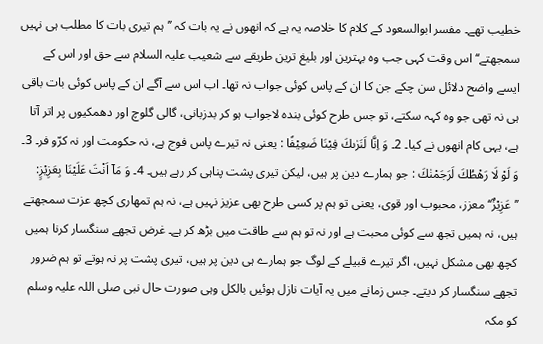خطیب تھے۔ مفسر ابوالسعود کے کلام کا خلاصہ یہ ہے کہ انھوں نے یہ بات کہ ’’ہم تیری بات کا مطلب ہی نہیں سمجھتے‘‘ اس وقت کہی جب وہ بہترین اور بلیغ ترین طریقے سے شعیب علیہ السلام سے حق اور اس کے ایسے واضح دلائل سن چکے جن کا ان کے پاس کوئی جواب نہ تھا۔ اب اس سے آگے ان کے پاس کوئی بات باقی ہی نہ تھی جو وہ کہہ سکتے، تو جس طرح کوئی بندہ لاجواب ہو کر بدزبانی، گالی گلوچ اور دھمکیوں پر اتر آتا ہے، یہی کام انھوں نے کیا۔ 2۔ وَ اِنَّا لَنَرٰىكَ فِيْنَا ضَعِيْفًا : یعنی نہ تیرے پاس فوج ہے، نہ حکومت اور نہ کرّو فر۔ 3۔ وَ لَوْ لَا رَهْطُكَ لَرَجَمْنٰكَ : جو ہمارے دین پر ہیں، لیکن تیری پشت پناہی کر رہے ہیں۔ 4۔ وَ مَاۤ اَنْتَ عَلَيْنَا بِعَزِيْزٍ: ’’عَزِيْزٌ‘‘ معزز، محبوب اور قوی، یعنی تو ہم پر کسی طرح بھی عزیز نہیں ہے، نہ ہم تمھاری کچھ عزت سمجھتے ہیں، نہ ہمیں تجھ سے کوئی محبت ہے اور نہ تو ہم سے طاقت میں بڑھ کر ہے۔ غرض تجھے سنگسار کرنا ہمیں کچھ بھی مشکل نہیں، اگر تیرے قبیلے کے لوگ جو ہمارے ہی دین پر ہیں، تیری پشت پر نہ ہوتے تو ہم ضرور تجھے سنگسار کر دیتے۔ جس زمانے میں یہ آیات نازل ہوئیں بالکل وہی صورت حال نبی صلی اللہ علیہ وسلم کو مکہ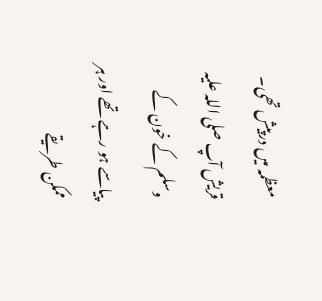معظمہ میں درپیش تھی۔ قریش آپ صلی اللہ علیہ وسلم کے خون کے پیاسے ہو رہے تھے اور ہر ممکن طریقے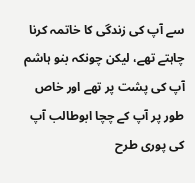سے آپ کی زندگی کا خاتمہ کرنا چاہتے تھے، لیکن چونکہ بنو ہاشم آپ کی پشت پر تھے اور خاص طور پر آپ کے چچا ابوطالب آپ کی پوری طرح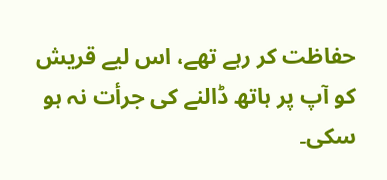حفاظت کر رہے تھے، اس لیے قریش کو آپ پر ہاتھ ڈالنے کی جرأت نہ ہو سکی۔